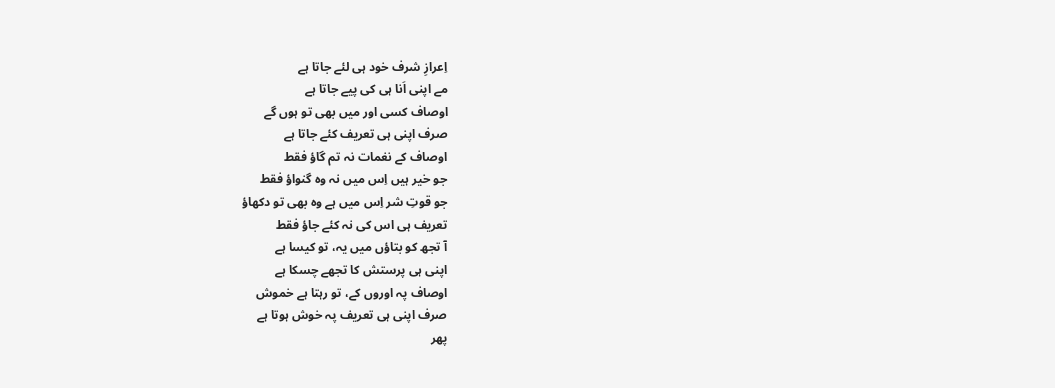اِعرازِ شرف خود ہی لئے جاتا ہے
مے اپنی اَنا ہی کی پیے جاتا ہے
اوصاف کسی اور میں بھی تو ہوں گے
صرف اپنی ہی تعریف کئے جاتا ہے
اوصاف کے نغمات نہ تم گاؤ فقط
جو خیر ہیں اِس میں نہ وہ گنواؤ فقط
جو قوتِ شر اِس میں ہے وہ بھی تو دکھاؤ
تعریف ہی اس کی نہ کئے جاؤ فقط
آ تجھ کو بتاؤں میں یہ، تو کیسا ہے
اپنی ہی پرستش کا تجھے چسکا ہے
اوصاف پہ اوروں کے، تو رہتا ہے خموش
صرف اپنی ہی تعریف پہ خوش ہوتا ہے
پھر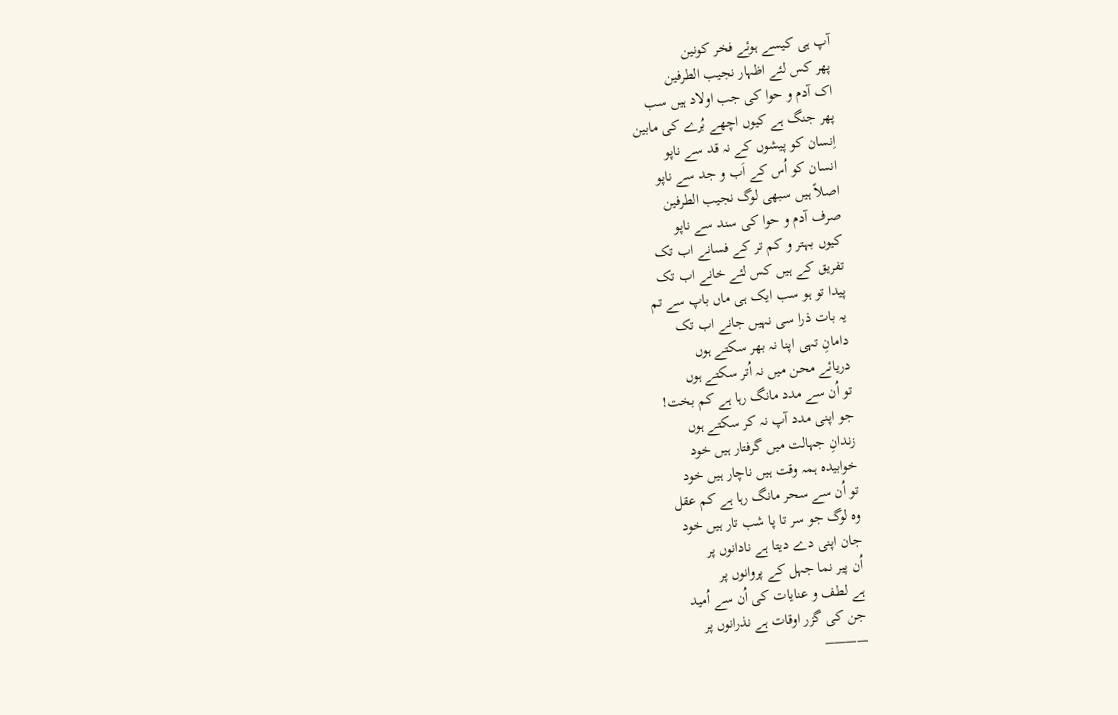آپ ہی کیسے ہوئے فخر کونین
پھر کس لئے اظہار نجیب الطرفین
اک آدم و حوا کی جب اولاد ہیں سب
پھر جنگ ہے کیوں اچھے بُرے کی مابین
اِنسان کو پیشوں کے نہ قد سے ناپو
انسان کو اُس کے اَب و جد سے ناپو
اصلاً ہیں سبھی لوگ نجیب الطرفین
صرف آدم و حوا کی سند سے ناپو
کیوں بہتر و کم تر کے فسانے اب تک
تفریق کے ہیں کس لئے خانے اب تک
پیدا تو ہو سب ایک ہی ماں باپ سے تم
یہ بات ذرا سی نہیں جانے اب تک
دامانِ تہی اپنا نہ بھر سکتے ہوں
دریائے محن میں نہ اُتر سکتے ہوں
تو اُن سے مدد مانگ رہا ہے کم بخت!
جو اپنی مدد آپ نہ کر سکتے ہوں
زندانِ جہالت میں گرفتار ہیں خود
خوابیدہ ہمہ وقت ہیں ناچار ہیں خود
تو اُن سے سحر مانگ رہا ہے کم عقل
وہ لوگ جو سر تا پا شب تار ہیں خود
جان اپنی دے دیتا ہے نادانوں پر
اُن پیر نما جہل کے پروانوں پر
ہے لطف و عنایات کی اُن سے اُمید
جن کی گزر اوقات ہے نذرانوں پر
———–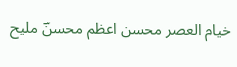خیام العصر محسن اعظم محسنؔ ملیح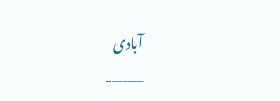آبادی
———-